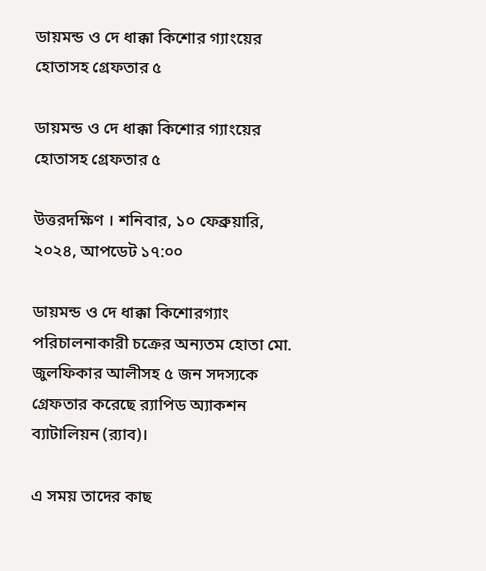ডায়মন্ড ও দে ধাক্কা কিশোর গ্যাংয়ের হোতাসহ গ্রেফতার ৫

ডায়মন্ড ও দে ধাক্কা কিশোর গ্যাংয়ের হোতাসহ গ্রেফতার ৫

উত্তরদক্ষিণ । শনিবার, ১০ ফেব্রুয়ারি, ২০২৪, আপডেট ১৭:০০

ডায়মন্ড ও দে ধাক্কা কিশোরগ্যাং পরিচালনাকারী চক্রের অন্যতম হোতা মো. জুলফিকার আলীসহ ৫ জন সদস্যকে গ্রেফতার করেছে র‌্যাপিড অ্যাকশন ব্যাটালিয়ন (র‌্যাব)।

এ সময় তাদের কাছ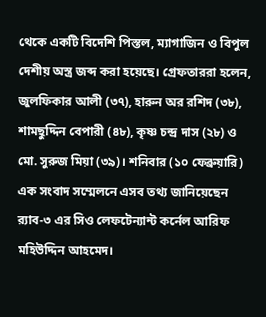থেকে একটি বিদেশি পিস্তল, ম্যাগাজিন ও বিপুল দেশীয় অস্ত্র জব্দ করা হয়েছে। গ্রেফতাররা হলেন, জুলফিকার আলী (৩৭), হারুন অর রশিদ (৩৮), শামছুদ্দিন বেপারী (৪৮), কৃষ্ণ চন্দ্র দাস (২৮) ও মো. সুরুজ মিয়া (৩৯)। শনিবার (১০ ফেব্রুয়ারি) এক সংবাদ সম্মেলনে এসব তথ্য জানিয়েছেন র‌্যাব-৩ এর সিও লেফটেন্যান্ট কর্নেল আরিফ মহিউদ্দিন আহমেদ।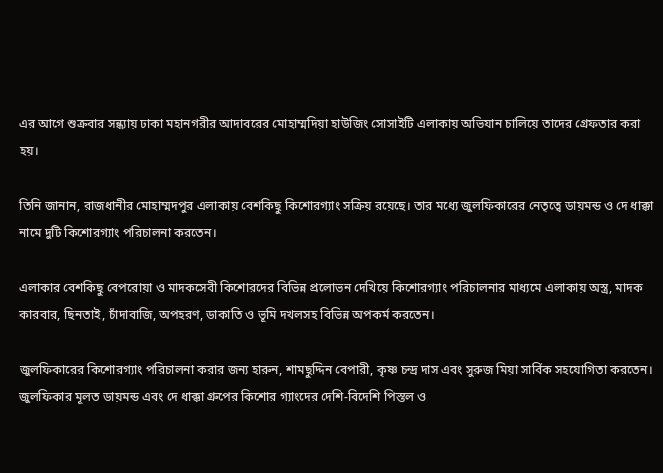এর আগে শুক্রবার সন্ধ্যায় ঢাকা মহানগরীর আদাবরের মোহাম্মদিয়া হাউজিং সোসাইটি এলাকায় অভিযান চালিয়ে তাদের গ্রেফতার করা হয়।

তিনি জানান, রাজধানীর মোহাম্মদপুর এলাকায় বেশকিছু কিশোরগ্যাং সক্রিয় রয়েছে। তার মধ্যে জুলফিকারের নেতৃত্বে ডায়মন্ড ও দে ধাক্কা নামে দুটি কিশোরগ্যাং পরিচালনা করতেন।

এলাকার বেশকিছু বেপরোয়া ও মাদকসেবী কিশোরদের বিভিন্ন প্রলোভন দেখিয়ে কিশোরগ্যাং পরিচালনার মাধ্যমে এলাকায় অস্ত্র, মাদক কারবার, ছিনতাই, চাঁদাবাজি, অপহরণ, ডাকাতি ও ভূমি দখলসহ বিভিন্ন অপকর্ম করতেন।

জুলফিকারের কিশোরগ্যাং পরিচালনা করার জন্য হারুন, শামছুদ্দিন বেপারী, কৃষ্ণ চন্দ্র দাস এবং সুরুজ মিয়া সার্বিক সহযোগিতা করতেন। জুলফিকার মূলত ডায়মন্ড এবং দে ধাক্কা গ্রুপের কিশোর গ্যাংদের দেশি-বিদেশি পিস্তল ও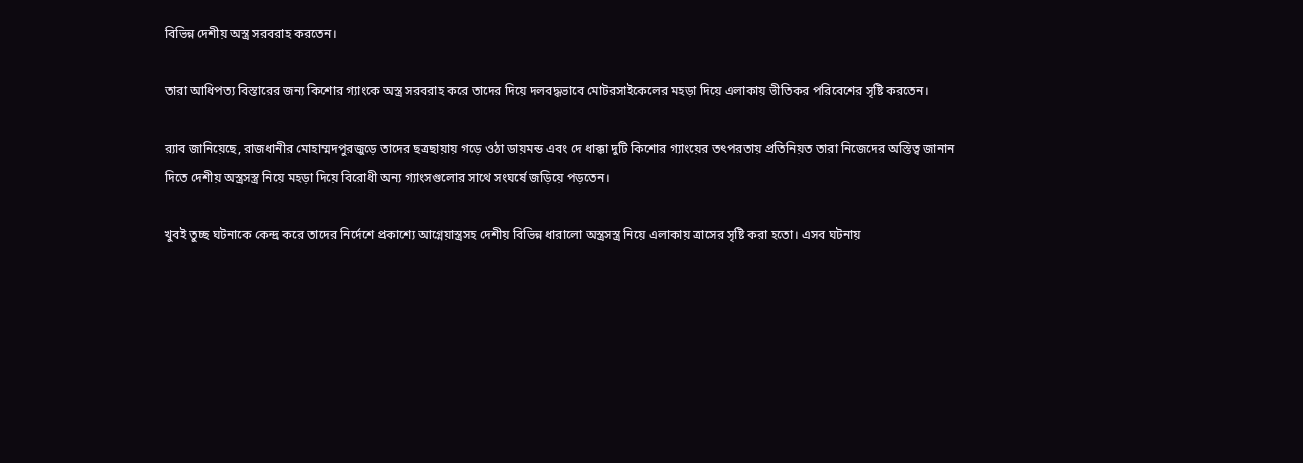বিভিন্ন দেশীয় অস্ত্র সরবরাহ করতেন।

তারা আধিপত্য বিস্তারের জন্য কিশোর গ্যাংকে অস্ত্র সরবরাহ করে তাদের দিয়ে দলবদ্ধভাবে মোটরসাইকেলের মহড়া দিয়ে এলাকায় ভীতিকর পরিবেশের সৃষ্টি করতেন।

র‌্যাব জানিয়েছে, রাজধানীর মোহাম্মদপুরজুড়ে তাদের ছত্রছায়ায় গড়ে ওঠা ডায়মন্ড এবং দে ধাক্কা দুটি কিশোর গ্যাংয়ের তৎপরতায় প্রতিনিয়ত তারা নিজেদের অস্তিত্ব জানান দিতে দেশীয় অস্ত্রসস্ত্র নিয়ে মহড়া দিয়ে বিরোধী অন্য গ্যাংসগুলোর সাথে সংঘর্ষে জড়িয়ে পড়তেন।

খুবই তুচ্ছ ঘটনাকে কেন্দ্র করে তাদের নির্দেশে প্রকাশ্যে আগ্নেয়াস্ত্রসহ দেশীয় বিভিন্ন ধারালো অস্ত্রসস্ত্র নিয়ে এলাকায় ত্রাসের সৃষ্টি করা হতো। এসব ঘটনায়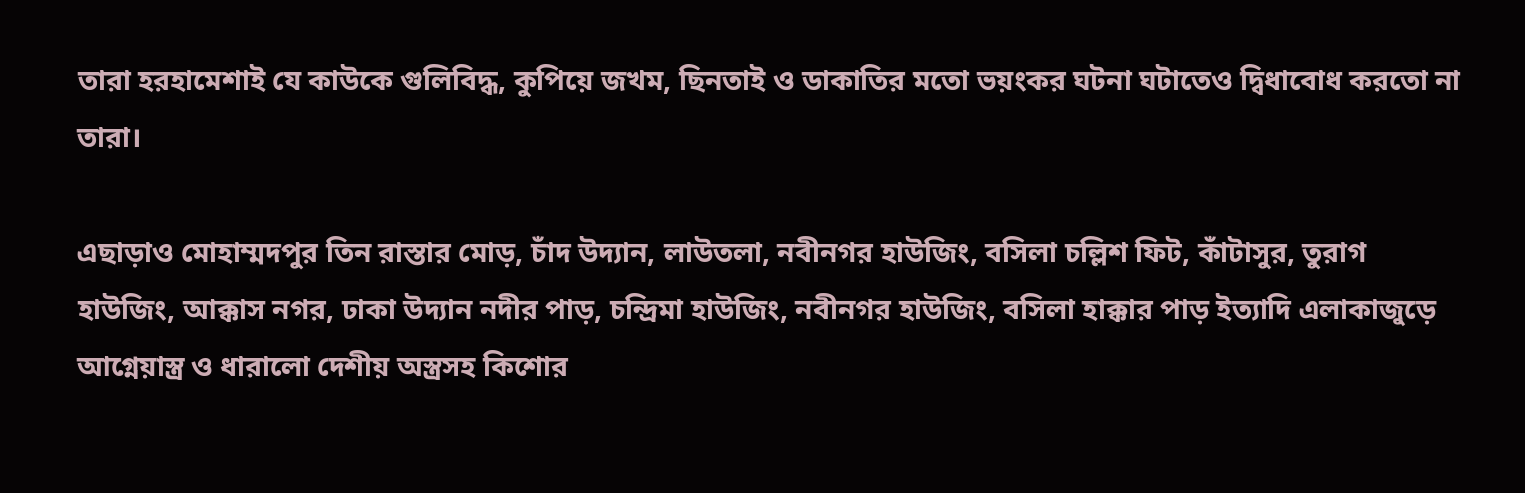তারা হরহামেশাই যে কাউকে গুলিবিদ্ধ, কুপিয়ে জখম, ছিনতাই ও ডাকাতির মতো ভয়ংকর ঘটনা ঘটাতেও দ্বিধাবোধ করতো না তারা।

এছাড়াও মোহাম্মদপুর তিন রাস্তার মোড়, চাঁদ উদ্যান, লাউতলা, নবীনগর হাউজিং, বসিলা চল্লিশ ফিট, কাঁটাসুর, তুরাগ হাউজিং, আক্কাস নগর, ঢাকা উদ্যান নদীর পাড়, চন্দ্রিমা হাউজিং, নবীনগর হাউজিং, বসিলা হাক্কার পাড় ইত্যাদি এলাকাজুড়ে আগ্নেয়াস্ত্র ও ধারালো দেশীয় অস্ত্রসহ কিশোর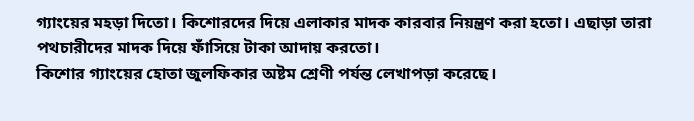গ্যাংয়ের মহড়া দিতো। কিশোরদের দিয়ে এলাকার মাদক কারবার নিয়ন্ত্রণ করা হতো। এছাড়া তারা পথচারীদের মাদক দিয়ে ফাঁসিয়ে টাকা আদায় করতো।
কিশোর গ্যাংয়ের হোতা জুলফিকার অষ্টম শ্রেণী পর্যন্ত লেখাপড়া করেছে।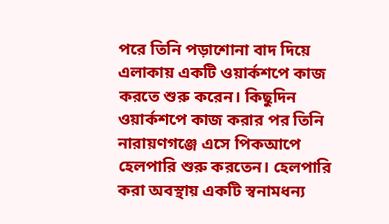পরে তিনি পড়াশোনা বাদ দিয়ে এলাকায় একটি ওয়ার্কশপে কাজ করতে শুরু করেন। কিছুদিন ওয়ার্কশপে কাজ করার পর তিনি নারায়ণগঞ্জে এসে পিকআপে হেলপারি শুরু করতেন। হেলপারি করা অবস্থায় একটি স্বনামধন্য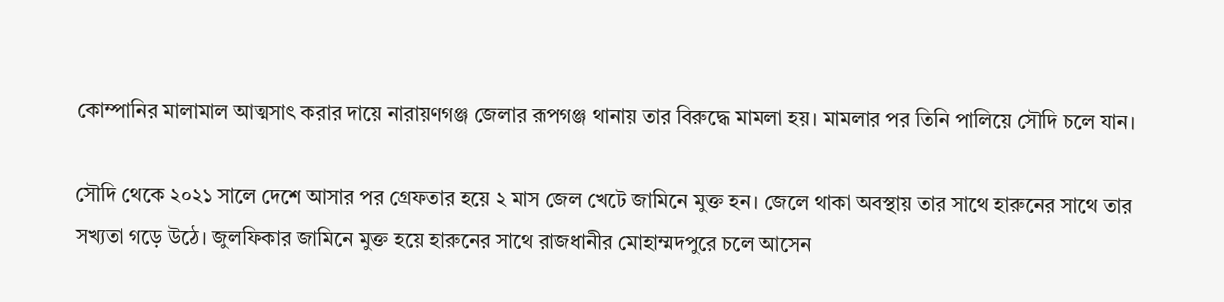কোম্পানির মালামাল আত্মসাৎ করার দায়ে নারায়ণগঞ্জ জেলার রূপগঞ্জ থানায় তার বিরুদ্ধে মামলা হয়। মামলার পর তিনি পালিয়ে সৌদি চলে যান।

সৌদি থেকে ২০২১ সালে দেশে আসার পর গ্রেফতার হয়ে ২ মাস জেল খেটে জামিনে মুক্ত হন। জেলে থাকা অবস্থায় তার সাথে হারুনের সাথে তার সখ্যতা গড়ে উঠে। জুলফিকার জামিনে মুক্ত হয়ে হারুনের সাথে রাজধানীর মোহাম্মদপুরে চলে আসেন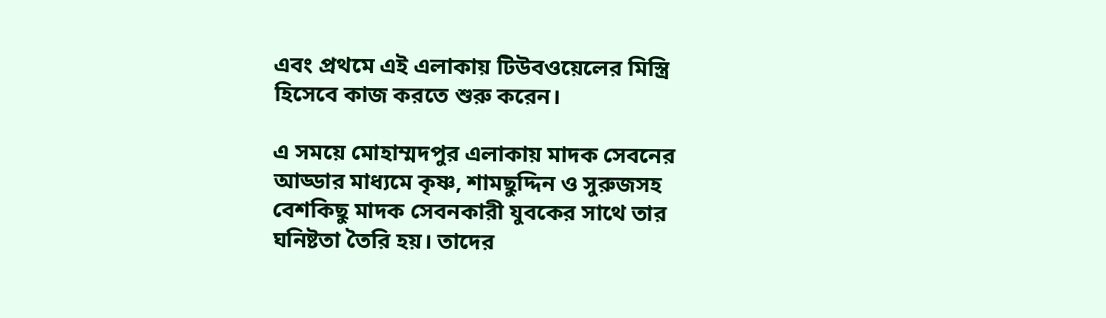এবং প্রথমে এই এলাকায় টিউবওয়েলের মিস্ত্রি হিসেবে কাজ করতে শুরু করেন।

এ সময়ে মোহাম্মদপুর এলাকায় মাদক সেবনের আড্ডার মাধ্যমে কৃষ্ণ, শামছুদ্দিন ও সুরুজসহ বেশকিছু মাদক সেবনকারী যুবকের সাথে তার ঘনিষ্টতা তৈরি হয়। তাদের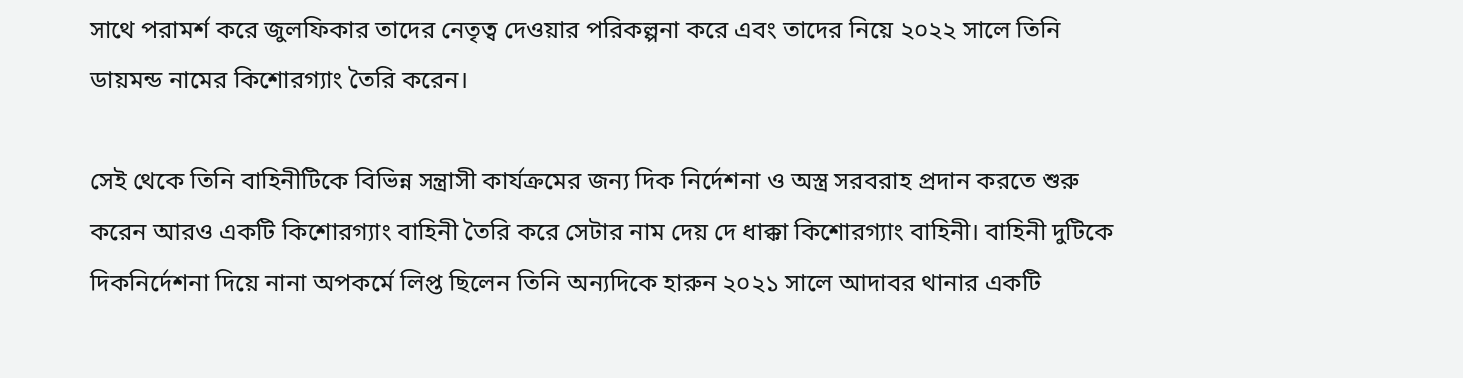সাথে পরামর্শ করে জুলফিকার তাদের নেতৃত্ব দেওয়ার পরিকল্পনা করে এবং তাদের নিয়ে ২০২২ সালে তিনি ডায়মন্ড নামের কিশোরগ্যাং তৈরি করেন।

সেই থেকে তিনি বাহিনীটিকে বিভিন্ন সন্ত্রাসী কার্যক্রমের জন্য দিক নির্দেশনা ও অস্ত্র সরবরাহ প্রদান করতে শুরু করেন আরও একটি কিশোরগ্যাং বাহিনী তৈরি করে সেটার নাম দেয় দে ধাক্কা কিশোরগ্যাং বাহিনী। বাহিনী দুটিকে দিকনির্দেশনা দিয়ে নানা অপকর্মে লিপ্ত ছিলেন তিনি অন্যদিকে হারুন ২০২১ সালে আদাবর থানার একটি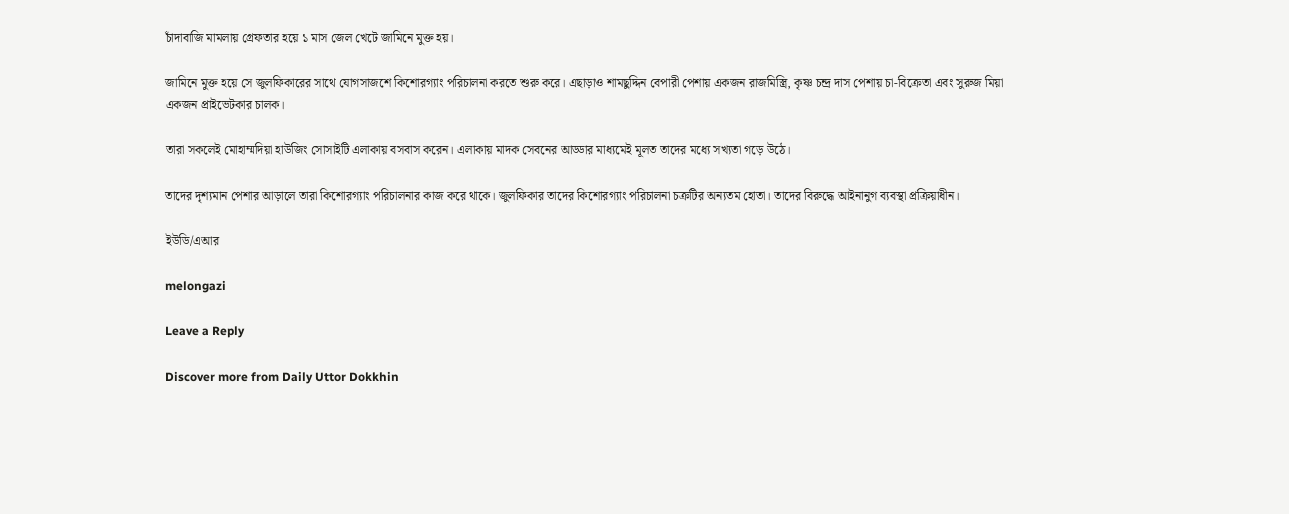চাঁদাবাজি মামলায় গ্রেফতার হয়ে ১ মাস জেল খেটে জামিনে মুক্ত হয়।

জামিনে মুক্ত হয়ে সে জুলফিকারের সাথে যোগসাজশে কিশোরগ্যাং পরিচালনা করতে শুরু করে। এছাড়াও শামছুদ্দিন বেপারী পেশায় একজন রাজমিস্ত্রি, কৃষ্ণ চন্দ্র দাস পেশায় চা-বিক্রেতা এবং সুরুজ মিয়া একজন প্রাইভেটকার চালক।

তারা সকলেই মোহাম্মদিয়া হাউজিং সোসাইটি এলাকায় বসবাস করেন। এলাকায় মাদক সেবনের আড্ডার মাধ্যমেই মূলত তাদের মধ্যে সখ্যতা গড়ে উঠে।

তাদের দৃশ্যমান পেশার আড়ালে তারা কিশোরগ্যাং পরিচালনার কাজ করে থাকে। জুলফিকার তাদের কিশোরগ্যাং পরিচালনা চক্রটির অন্যতম হোতা। তাদের বিরুদ্ধে আইনানুগ ব্যবস্থা প্রক্রিয়াধীন।

ইউডি/এআর

melongazi

Leave a Reply

Discover more from Daily Uttor Dokkhin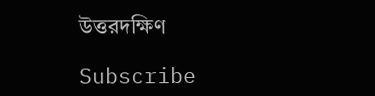উত্তরদক্ষিণ

Subscribe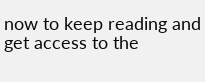now to keep reading and get access to the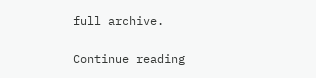full archive.

Continue reading